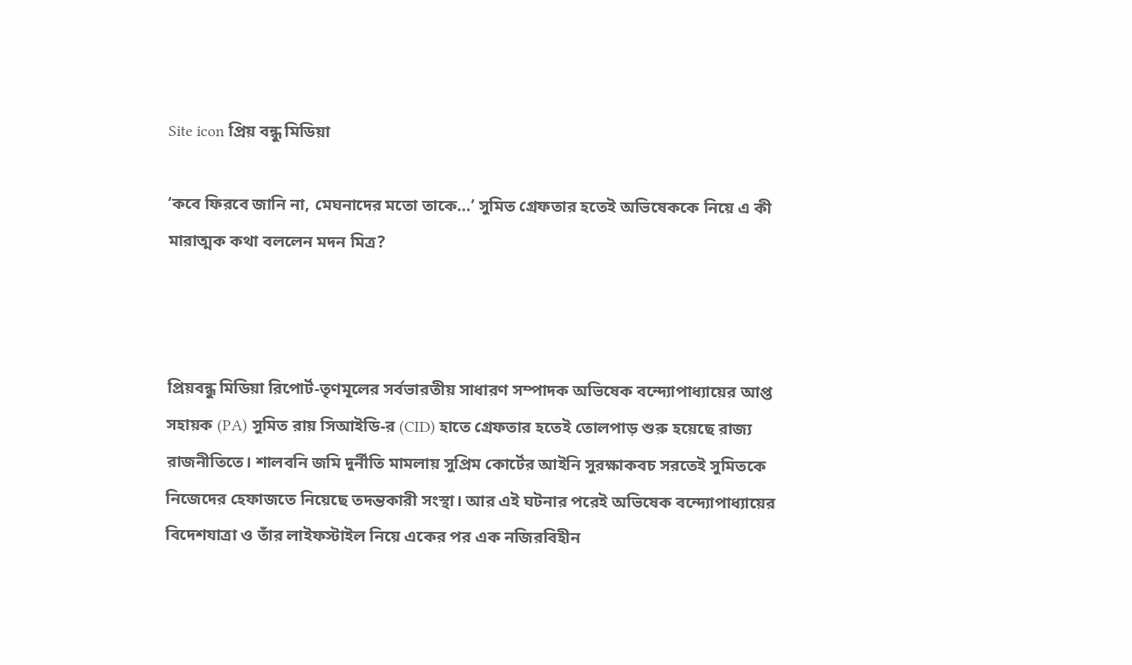Site icon প্রিয় বন্ধু মিডিয়া

‘কবে ফিরবে জানি না, মেঘনাদের মতো তাকে…’ সুমিত গ্রেফতার হতেই অভিষেককে নিয়ে এ কী মারাত্মক কথা বললেন মদন মিত্র?



প্রিয়বন্ধু মিডিয়া রিপোর্ট-তৃণমূলের সর্বভারতীয় সাধারণ সম্পাদক অভিষেক বন্দ্যোপাধ্যায়ের আপ্ত সহায়ক (PA) সুমিত রায় সিআইডি-র (CID) হাতে গ্রেফতার হতেই তোলপাড় শুরু হয়েছে রাজ্য রাজনীতিতে। শালবনি জমি দুর্নীতি মামলায় সুপ্রিম কোর্টের আইনি সুরক্ষাকবচ সরতেই সুমিতকে নিজেদের হেফাজতে নিয়েছে তদন্তকারী সংস্থা। আর এই ঘটনার পরেই অভিষেক বন্দ্যোপাধ্যায়ের বিদেশযাত্রা ও তাঁর লাইফস্টাইল নিয়ে একের পর এক নজিরবিহীন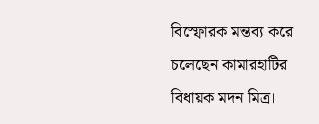বিস্ফোরক মন্তব্য করে চলেছেন কামারহাটির বিধায়ক মদন মিত্র।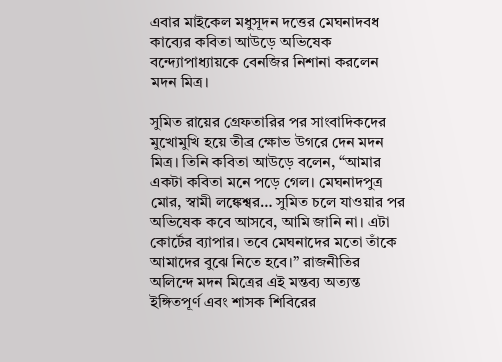এবার মাইকেল মধুসূদন দত্তের মেঘনাদবধ কাব্যের কবিতা আউড়ে অভিষেক বন্দ্যোপাধ্যায়কে বেনজির নিশানা করলেন মদন মিত্র।

সুমিত রায়ের গ্রেফতারির পর সাংবাদিকদের মুখোমুখি হয়ে তীব্র ক্ষোভ উগরে দেন মদন মিত্র। তিনি কবিতা আউড়ে বলেন, “আমার একটা কবিতা মনে পড়ে গেল। মেঘনাদপুত্র মোর, স্বামী লঙ্কেশ্বর… সুমিত চলে যাওয়ার পর অভিষেক কবে আসবে, আমি জানি না। এটা কোর্টের ব্যাপার। তবে মেঘনাদের মতো তাঁকে আমাদের বুঝে নিতে হবে।” রাজনীতির অলিন্দে মদন মিত্রের এই মন্তব্য অত্যন্ত ইঙ্গিতপূর্ণ এবং শাসক শিবিরের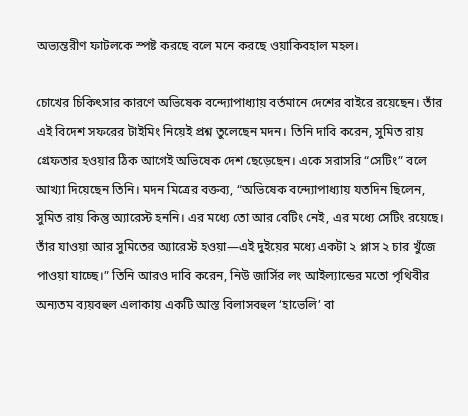অভ্যন্তরীণ ফাটলকে স্পষ্ট করছে বলে মনে করছে ওয়াকিবহাল মহল।

চোখের চিকিৎসার কারণে অভিষেক বন্দ্যোপাধ্যায় বর্তমানে দেশের বাইরে রয়েছেন। তাঁর এই বিদেশ সফরের টাইমিং নিয়েই প্রশ্ন তুলেছেন মদন। তিনি দাবি করেন, সুমিত রায় গ্রেফতার হওয়ার ঠিক আগেই অভিষেক দেশ ছেড়েছেন। একে সরাসরি “সেটিং” বলে আখ্যা দিয়েছেন তিনি। মদন মিত্রের বক্তব্য, “অভিষেক বন্দ্যোপাধ্যায় যতদিন ছিলেন, সুমিত রায় কিন্তু অ্যারেস্ট হননি। এর মধ্যে তো আর বেটিং নেই, এর মধ্যে সেটিং রয়েছে। তাঁর যাওয়া আর সুমিতের অ্যারেস্ট হওয়া—এই দুইয়ের মধ্যে একটা ২ প্লাস ২ চার খুঁজে পাওয়া যাচ্ছে।” তিনি আরও দাবি করেন, নিউ জার্সির লং আইল্যান্ডের মতো পৃথিবীর অন্যতম ব্যয়বহুল এলাকায় একটি আস্ত বিলাসবহুল ‘হাভেলি’ বা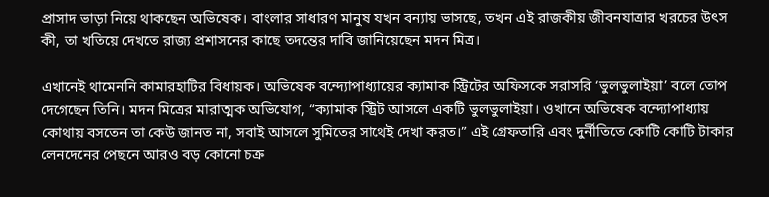প্রাসাদ ভাড়া নিয়ে থাকছেন অভিষেক। বাংলার সাধারণ মানুষ যখন বন্যায় ভাসছে, তখন এই রাজকীয় জীবনযাত্রার খরচের উৎস কী, তা খতিয়ে দেখতে রাজ্য প্রশাসনের কাছে তদন্তের দাবি জানিয়েছেন মদন মিত্র।

এখানেই থামেননি কামারহাটির বিধায়ক। অভিষেক বন্দ্যোপাধ্যায়ের ক্যামাক স্ট্রিটের অফিসকে সরাসরি ‘ভুলভুলাইয়া’ বলে তোপ দেগেছেন তিনি। মদন মিত্রের মারাত্মক অভিযোগ, “ক্যামাক স্ট্রিট আসলে একটি ভুলভুলাইয়া। ওখানে অভিষেক বন্দ্যোপাধ্যায় কোথায় বসতেন তা কেউ জানত না, সবাই আসলে সুমিতের সাথেই দেখা করত।” এই গ্রেফতারি এবং দুর্নীতিতে কোটি কোটি টাকার লেনদেনের পেছনে আরও বড় কোনো চক্র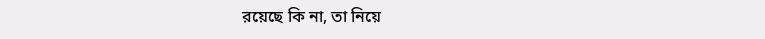রয়েছে কি না, তা নিয়ে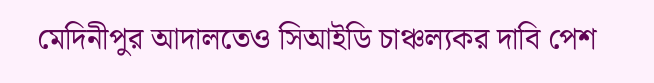মেদিনীপুর আদালতেও সিআইডি চাঞ্চল্যকর দাবি পেশ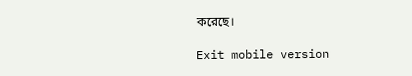করেছে।

Exit mobile version